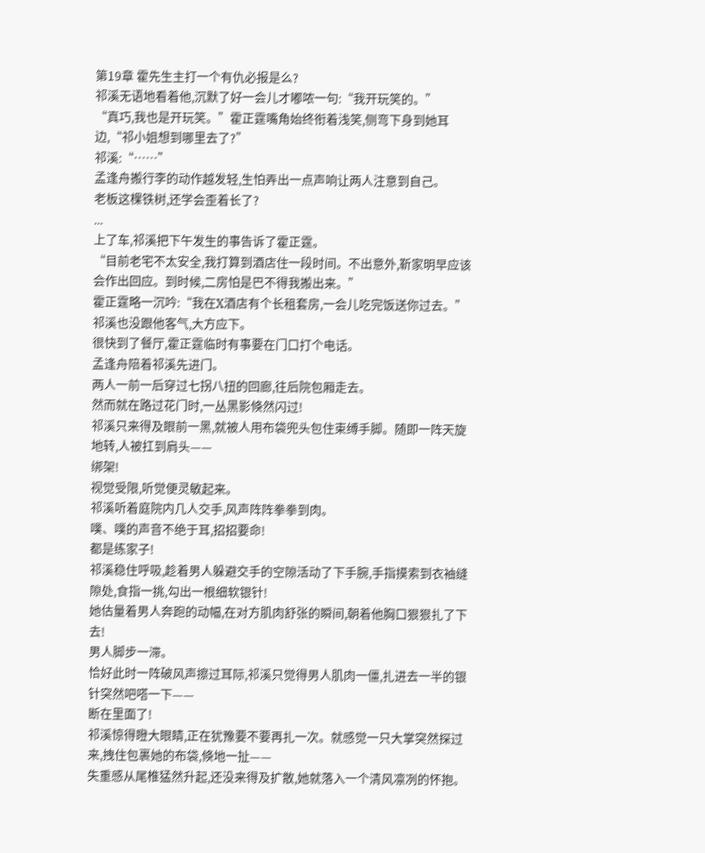第19章 霍先生主打一个有仇必报是么?
祁溪无语地看着他,沉默了好一会儿才嘟哝一句:“我开玩笑的。”
“真巧,我也是开玩笑。”霍正霆嘴角始终衔着浅笑,侧弯下身到她耳边,“祁小姐想到哪里去了?”
祁溪:“……”
孟逢舟搬行李的动作越发轻,生怕弄出一点声响让两人注意到自己。
老板这棵铁树,还学会歪着长了?
...
上了车,祁溪把下午发生的事告诉了霍正霆。
“目前老宅不太安全,我打算到酒店住一段时间。不出意外,靳家明早应该会作出回应。到时候,二房怕是巴不得我搬出来。”
霍正霆略一沉吟:“我在X酒店有个长租套房,一会儿吃完饭送你过去。”
祁溪也没跟他客气,大方应下。
很快到了餐厅,霍正霆临时有事要在门口打个电话。
孟逢舟陪着祁溪先进门。
两人一前一后穿过七拐八扭的回廊,往后院包厢走去。
然而就在路过花门时,一丛黑影倏然闪过!
祁溪只来得及眼前一黑,就被人用布袋兜头包住束缚手脚。随即一阵天旋地转,人被扛到肩头——
绑架!
视觉受限,听觉便灵敏起来。
祁溪听着庭院内几人交手,风声阵阵拳拳到肉。
噗、噗的声音不绝于耳,招招要命!
都是练家子!
祁溪稳住呼吸,趁着男人躲避交手的空隙活动了下手腕,手指摸索到衣袖缝隙处,食指一挑,勾出一根细软银针!
她估量着男人奔跑的动幅,在对方肌肉舒张的瞬间,朝着他胸口狠狠扎了下去!
男人脚步一滞。
恰好此时一阵破风声擦过耳际,祁溪只觉得男人肌肉一僵,扎进去一半的银针突然吧嗒一下——
断在里面了!
祁溪惊得瞪大眼睛,正在犹豫要不要再扎一次。就感觉一只大掌突然探过来,拽住包裹她的布袋,倏地一扯——
失重感从尾椎猛然升起,还没来得及扩散,她就落入一个清风凛冽的怀抱。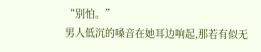“别怕。”
男人低沉的嗓音在她耳边响起,那若有似无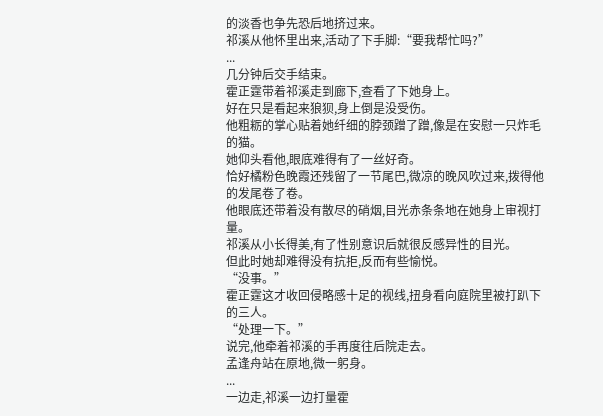的淡香也争先恐后地挤过来。
祁溪从他怀里出来,活动了下手脚:“要我帮忙吗?”
...
几分钟后交手结束。
霍正霆带着祁溪走到廊下,查看了下她身上。
好在只是看起来狼狈,身上倒是没受伤。
他粗粝的掌心贴着她纤细的脖颈蹭了蹭,像是在安慰一只炸毛的猫。
她仰头看他,眼底难得有了一丝好奇。
恰好橘粉色晚霞还残留了一节尾巴,微凉的晚风吹过来,拨得他的发尾卷了卷。
他眼底还带着没有散尽的硝烟,目光赤条条地在她身上审视打量。
祁溪从小长得美,有了性别意识后就很反感异性的目光。
但此时她却难得没有抗拒,反而有些愉悦。
“没事。”
霍正霆这才收回侵略感十足的视线,扭身看向庭院里被打趴下的三人。
“处理一下。”
说完,他牵着祁溪的手再度往后院走去。
孟逢舟站在原地,微一躬身。
...
一边走,祁溪一边打量霍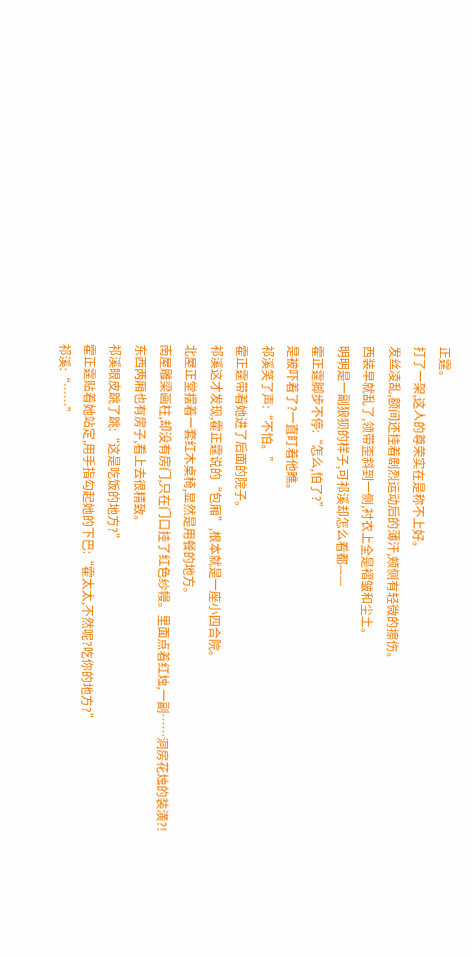正霆。
打了一架,这人的尊荣实在是称不上好。
发丝凌乱,额间还挂着剧烈运动后的薄汗,颊侧有轻微的擦伤。
西装早就乱了,领带歪斜到一侧,衬衣上全是褶皱和尘土。
明明是一副狼狈的样子,可祁溪却怎么看都——
霍正霆脚步不停:“怎么,怕了?”
是被吓着了?一直盯着他瞧。
祁溪笑了声:“不怕。”
霍正霆带着她进了后面的院子。
祁溪这才发现,霍正霆说的“包厢”,根本就是一座小四合院。
北屋正堂摆着一套红木桌椅,显然是用餐的地方。
南屋雕梁画柱,却没有房门,只在门口挂了红色纱幔。里面点着红烛,一副……洞房花烛的装潢?!
东西两厢也有房子,看上去很精致。
祁溪眼皮跳了跳:“这是吃饭的地方?”
霍正霆贴着她站定,用手指勾起她的下巴:“霍太太,不然呢?吃你的地方?”
祁溪:“……”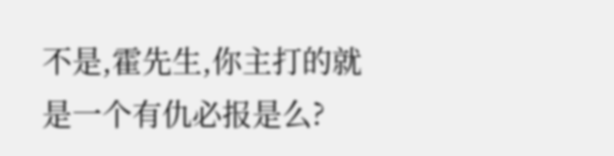不是,霍先生,你主打的就是一个有仇必报是么?